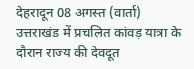देहरादून 08 अगस्त (वार्ता) उत्तराखंड में प्रचलित कांवड़ यात्रा के दौरान राज्य की देवदूत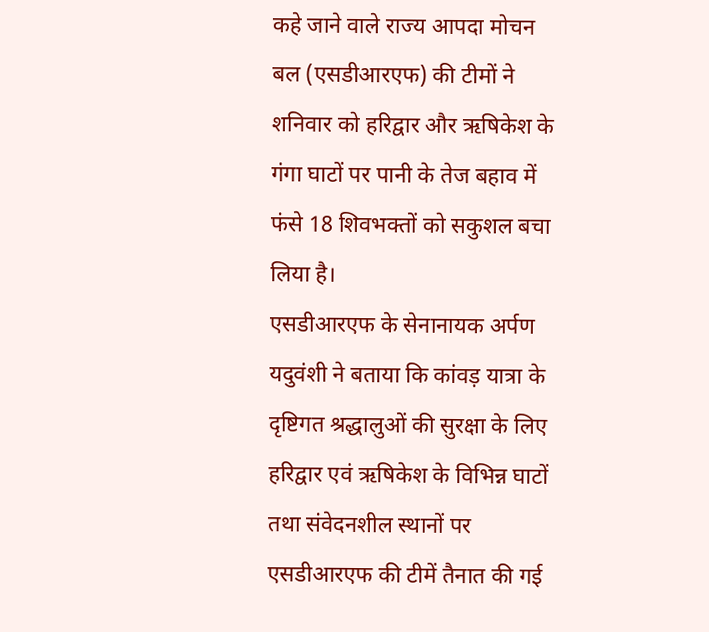कहे जाने वाले राज्य आपदा मोचन बल (एसडीआरएफ) की टीमों ने शनिवार को हरिद्वार और ऋषिकेश के गंगा घाटों पर पानी के तेज बहाव में फंसे 18 शिवभक्तों को सकुशल बचा लिया है।
एसडीआरएफ के सेनानायक अर्पण यदुवंशी ने बताया कि कांवड़ यात्रा के दृष्टिगत श्रद्धालुओं की सुरक्षा के लिए हरिद्वार एवं ऋषिकेश के विभिन्न घाटों तथा संवेदनशील स्थानों पर एसडीआरएफ की टीमें तैनात की गई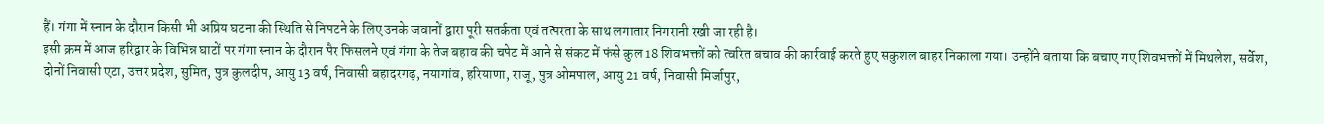हैं। गंगा में स्नान के दौरान किसी भी अप्रिय घटना की स्थिति से निपटने के लिए उनके जवानों द्वारा पूरी सतर्कता एवं तत्परता के साथ लगातार निगरानी रखी जा रही है।
इसी क्रम में आज हरिद्वार के विभिन्न घाटों पर गंगा स्नान के दौरान पैर फिसलने एवं गंगा के तेज बहाव की चपेट में आने से संकट में फंसे कुल 18 शिवभक्तों को त्वरित बचाव की कार्रवाई करते हुए सकुशल बाहर निकाला गया। उन्होंने बताया कि बचाए गए शिवभक्तों में मिथलेश, सर्वेश, दोनों निवासी एटा, उत्तर प्रदेश, सुमित, पुत्र कुलदीप, आयु 13 वर्ष, निवासी बहादरगढ़, नयागांव, हरियाणा, राजू, पुत्र ओमपाल, आयु 21 वर्ष, निवासी मिर्जापुर,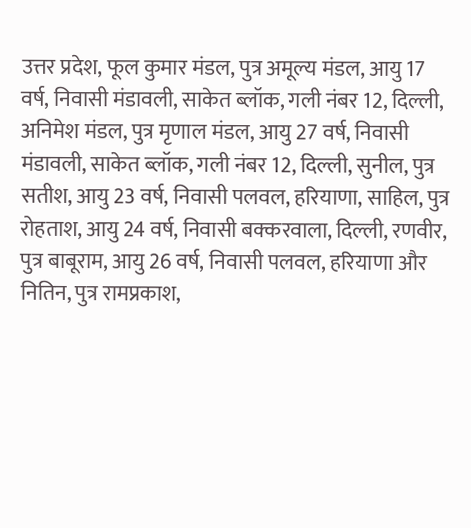उत्तर प्रदेश, फूल कुमार मंडल, पुत्र अमूल्य मंडल, आयु 17 वर्ष, निवासी मंडावली, साकेत ब्लॉक, गली नंबर 12, दिल्ली, अनिमेश मंडल, पुत्र मृणाल मंडल, आयु 27 वर्ष, निवासी मंडावली, साकेत ब्लॉक, गली नंबर 12, दिल्ली, सुनील, पुत्र सतीश, आयु 23 वर्ष, निवासी पलवल, हरियाणा, साहिल, पुत्र रोहताश, आयु 24 वर्ष, निवासी बक्करवाला, दिल्ली, रणवीर, पुत्र बाबूराम, आयु 26 वर्ष, निवासी पलवल, हरियाणा और नितिन, पुत्र रामप्रकाश,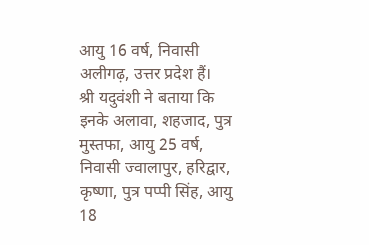आयु 16 वर्ष, निवासी अलीगढ़, उत्तर प्रदेश हैं।
श्री यदुवंशी ने बताया कि इनके अलावा, शहजाद, पुत्र मुस्तफा, आयु 25 वर्ष, निवासी ज्वालापुर, हरिद्वार, कृष्णा, पुत्र पप्पी सिंह, आयु 18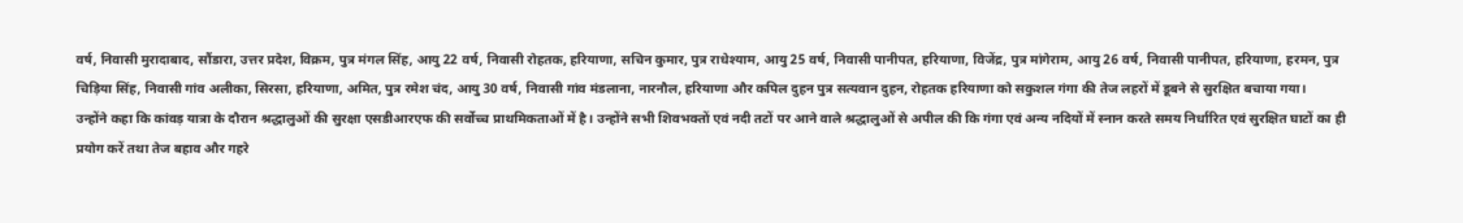वर्ष, निवासी मुरादाबाद, सौंडारा, उत्तर प्रदेश, विक्रम, पुत्र मंगल सिंह, आयु 22 वर्ष, निवासी रोहतक, हरियाणा, सचिन कुमार, पुत्र राधेश्याम, आयु 25 वर्ष, निवासी पानीपत, हरियाणा, विजेंद्र, पुत्र मांगेराम, आयु 26 वर्ष, निवासी पानीपत, हरियाणा, हरमन, पुत्र चिड़िया सिंह, निवासी गांव अलीका, सिरसा, हरियाणा, अमित, पुत्र रमेश चंद, आयु 30 वर्ष, निवासी गांव मंडलाना, नारनौल, हरियाणा और कपिल दुहन पुत्र सत्यवान दुहन, रोहतक हरियाणा को सकुशल गंगा की तेज लहरों में डूबने से सुरक्षित बचाया गया।
उन्होंने कहा कि कांवड़ यात्रा के दौरान श्रद्धालुओं की सुरक्षा एसडीआरएफ की सर्वोच्च प्राथमिकताओं में है। उन्होंने सभी शिवभक्तों एवं नदी तटों पर आने वाले श्रद्धालुओं से अपील की कि गंगा एवं अन्य नदियों में स्नान करते समय निर्धारित एवं सुरक्षित घाटों का ही प्रयोग करें तथा तेज बहाव और गहरे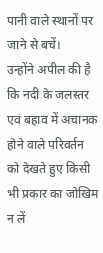पानी वाले स्थानों पर जाने से बचें।
उन्होंने अपील की है कि नदी के जलस्तर एवं बहाव में अचानक होने वाले परिवर्तन को देखते हुए किसी भी प्रकार का जोखिम न लें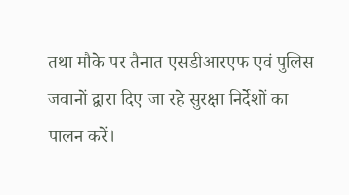तथा मौके पर तैनात एसडीआरएफ एवं पुलिस जवानों द्वारा दिए जा रहे सुरक्षा निर्देशों का पालन करें।